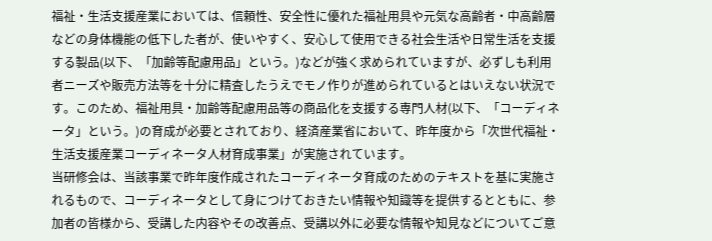福祉・生活支援産業においては、信頼性、安全性に優れた福祉用具や元気な高齢者・中高齢層などの身体機能の低下した者が、使いやすく、安心して使用できる社会生活や日常生活を支援する製品(以下、「加齢等配慮用品」という。)などが強く求められていますが、必ずしも利用者ニーズや販売方法等を十分に精査したうえでモノ作りが進められているとはいえない状況です。このため、福祉用具・加齢等配慮用品等の商品化を支援する専門人材(以下、「コーディネータ」という。)の育成が必要とされており、経済産業省において、昨年度から「次世代福祉・生活支援産業コーディネータ人材育成事業」が実施されています。
当研修会は、当該事業で昨年度作成されたコーディネータ育成のためのテキストを基に実施されるもので、コーディネータとして身につけておきたい情報や知識等を提供するとともに、参加者の皆様から、受講した内容やその改善点、受講以外に必要な情報や知見などについてご意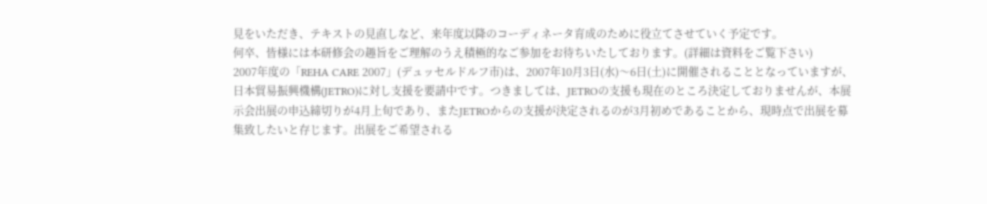見をいただき、テキストの見直しなど、来年度以降のコーディネータ育成のために役立てさせていく予定です。
何卒、皆様には本研修会の趣旨をご理解のうえ積極的なご参加をお待ちいたしております。(詳細は資料をご覧下さい)
2007年度の「REHA CARE 2007」(デュッセルドルフ市)は、2007年10月3日(水)〜6日(土)に開催されることとなっていますが、日本貿易振興機構(JETRO)に対し支援を要請中です。つきましては、JETROの支援も現在のところ決定しておりませんが、本展示会出展の申込締切りが4月上旬であり、またJETROからの支援が決定されるのが3月初めであることから、現時点で出展を募集致したいと存じます。出展をご希望される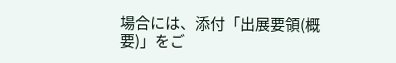場合には、添付「出展要領(概要)」をご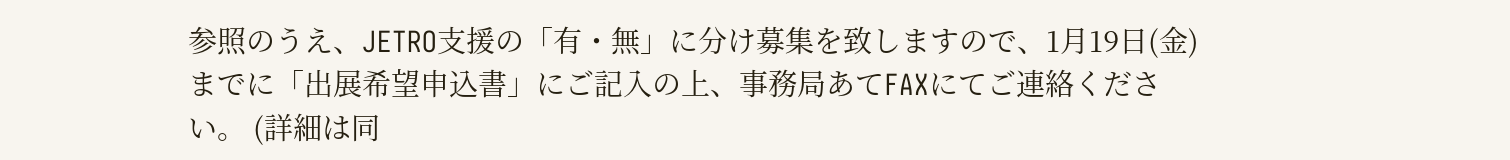参照のうえ、JETRO支援の「有・無」に分け募集を致しますので、1月19日(金)までに「出展希望申込書」にご記入の上、事務局あてFAXにてご連絡ください。 (詳細は同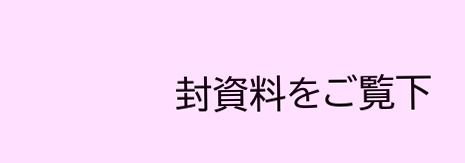封資料をご覧下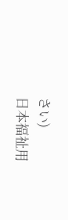さい)
日本福祉用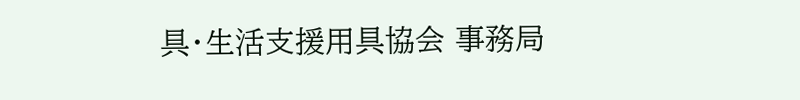具・生活支援用具協会 事務局